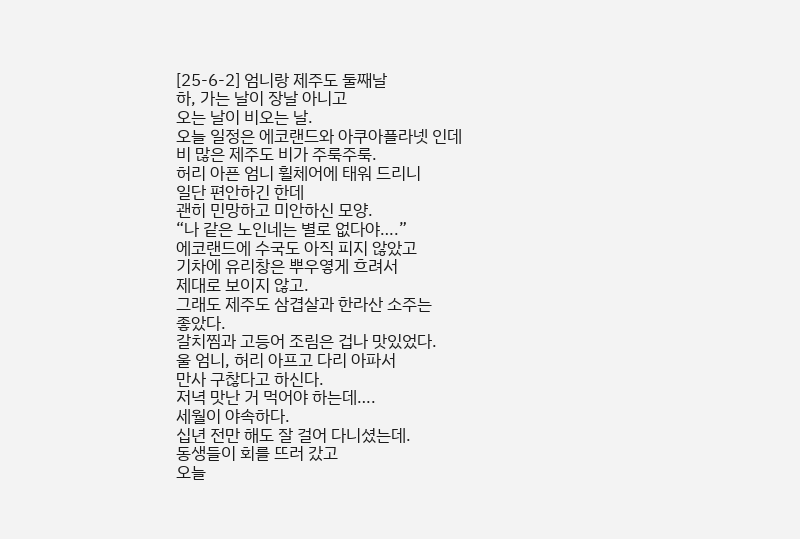[25-6-2] 엄니랑 제주도 둘째날
하, 가는 날이 장날 아니고
오는 날이 비오는 날.
오늘 일정은 에코랜드와 아쿠아플라넷 인데
비 많은 제주도 비가 주룩주룩.
허리 아픈 엄니 휠체어에 태워 드리니
일단 편안하긴 한데
괜히 민망하고 미안하신 모양.
“나 같은 노인네는 별로 없다야….”
에코랜드에 수국도 아직 피지 않았고
기차에 유리창은 뿌우옇게 흐려서
제대로 보이지 않고.
그래도 제주도 삼겹살과 한라산 소주는
좋았다.
갈치찜과 고등어 조림은 겁나 맛있었다.
울 엄니, 허리 아프고 다리 아파서
만사 구찮다고 하신다.
저녁 맛난 거 먹어야 하는데….
세월이 야속하다.
십년 전만 해도 잘 걸어 다니셨는데.
동생들이 회를 뜨러 갔고
오늘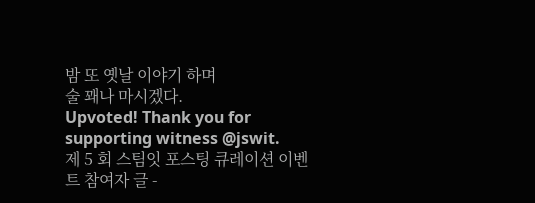밤 또 옛날 이야기 하며
술 꽤나 마시겠다.
Upvoted! Thank you for supporting witness @jswit.
제 5 회 스팀잇 포스팅 큐레이션 이벤트 참여자 글 -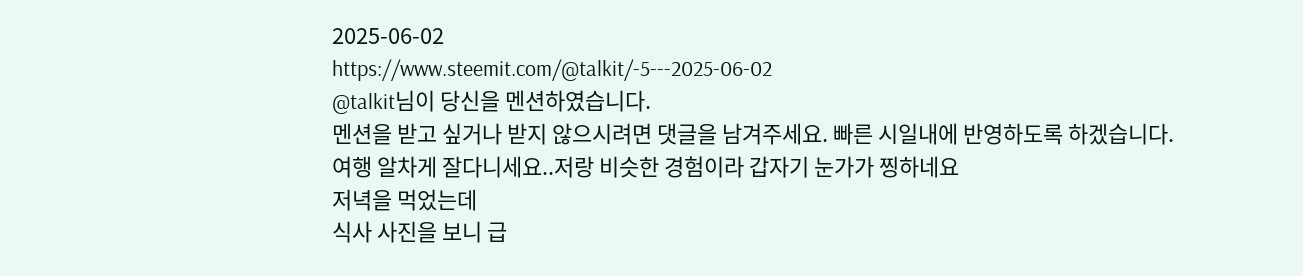2025-06-02
https://www.steemit.com/@talkit/-5---2025-06-02
@talkit님이 당신을 멘션하였습니다.
멘션을 받고 싶거나 받지 않으시려면 댓글을 남겨주세요. 빠른 시일내에 반영하도록 하겠습니다.
여행 알차게 잘다니세요..저랑 비슷한 경험이라 갑자기 눈가가 찡하네요
저녁을 먹었는데
식사 사진을 보니 급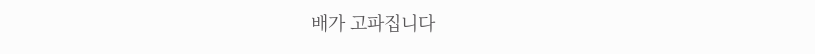배가 고파집니다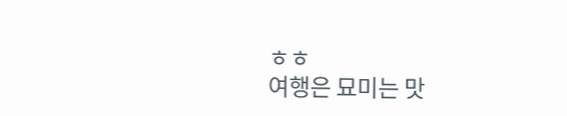ㅎㅎ
여행은 묘미는 맛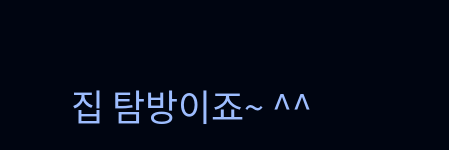집 탐방이죠~ ^^